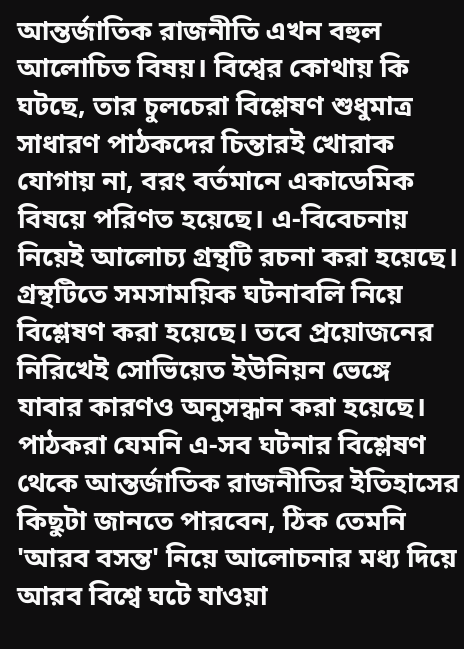আন্তর্জাতিক রাজনীতি এখন বহুল আলোচিত বিষয়। বিশ্বের কোথায় কি ঘটছে, তার চুলচেরা বিশ্লেষণ শুধুমাত্র সাধারণ পাঠকদের চিন্তারই খোরাক যোগায় না, বরং বর্তমানে একাডেমিক বিষয়ে পরিণত হয়েছে। এ-বিবেচনায় নিয়েই আলোচ্য গ্রন্থটি রচনা করা হয়েছে। গ্রন্থটিতে সমসাময়িক ঘটনাবলি নিয়ে বিশ্লেষণ করা হয়েছে। তবে প্রয়োজনের নিরিখেই সোভিয়েত ইউনিয়ন ভেঙ্গে যাবার কারণও অনুসন্ধান করা হয়েছে। পাঠকরা যেমনি এ-সব ঘটনার বিশ্লেষণ থেকে আন্তর্জাতিক রাজনীতির ইতিহাসের কিছুটা জানতে পারবেন, ঠিক তেমনি 'আরব বসন্ত' নিয়ে আলোচনার মধ্য দিয়ে আরব বিশ্বে ঘটে যাওয়া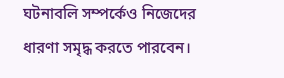ঘটনাবলি সম্পর্কেও নিজেদের ধারণা সমৃদ্ধ করতে পারবেন।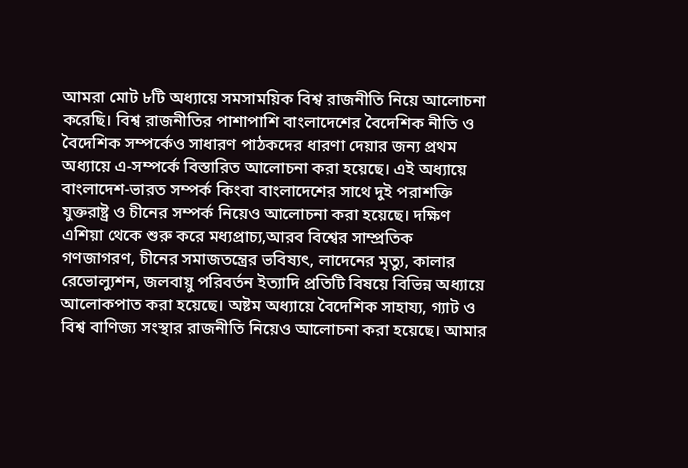আমরা মোট ৮টি অধ্যায়ে সমসাময়িক বিশ্ব রাজনীতি নিয়ে আলোচনা করেছি। বিশ্ব রাজনীতির পাশাপাশি বাংলাদেশের বৈদেশিক নীতি ও বৈদেশিক সম্পর্কেও সাধারণ পাঠকদের ধারণা দেয়ার জন্য প্রথম অধ্যায়ে এ-সম্পর্কে বিস্তারিত আলোচনা করা হয়েছে। এই অধ্যায়ে বাংলাদেশ-ভারত সম্পর্ক কিংবা বাংলাদেশের সাথে দুই পরাশক্তি যুক্তরাষ্ট্র ও চীনের সম্পর্ক নিয়েও আলোচনা করা হয়েছে। দক্ষিণ এশিয়া থেকে শুরু করে মধ্যপ্রাচ্য,আরব বিশ্বের সাম্প্রতিক গণজাগরণ, চীনের সমাজতন্ত্রের ভবিষ্যৎ, লাদেনের মৃত্যু, কালার রেভোল্যুশন, জলবায়ু পরিবর্তন ইত্যাদি প্রতিটি বিষয়ে বিভিন্ন অধ্যায়ে আলোকপাত করা হয়েছে। অষ্টম অধ্যায়ে বৈদেশিক সাহায্য, গ্যাট ও বিশ্ব বাণিজ্য সংস্থার রাজনীতি নিয়েও আলোচনা করা হয়েছে। আমার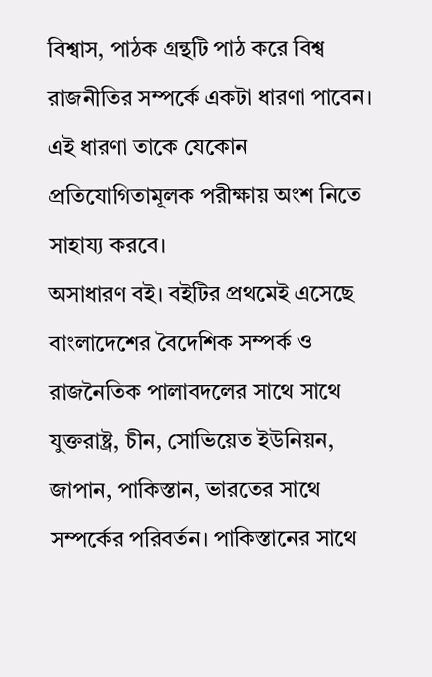বিশ্বাস, পাঠক গ্রন্থটি পাঠ করে বিশ্ব রাজনীতির সম্পর্কে একটা ধারণা পাবেন। এই ধারণা তাকে যেকোন প্রতিযোগিতামূলক পরীক্ষায় অংশ নিতে সাহায্য করবে।
অসাধারণ বই। বইটির প্রথমেই এসেছে বাংলাদেশের বৈদেশিক সম্পর্ক ও রাজনৈতিক পালাবদলের সাথে সাথে যুক্তরাষ্ট্র, চীন, সোভিয়েত ইউনিয়ন, জাপান, পাকিস্তান, ভারতের সাথে সম্পর্কের পরিবর্তন। পাকিস্তানের সাথে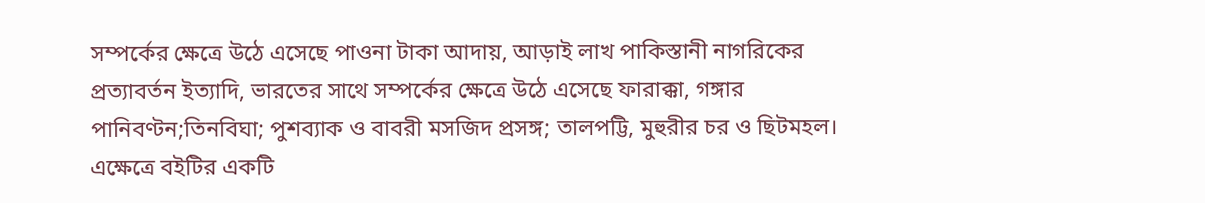সম্পর্কের ক্ষেত্রে উঠে এসেছে পাওনা টাকা আদায়, আড়াই লাখ পাকিস্তানী নাগরিকের প্রত্যাবর্তন ইত্যাদি, ভারতের সাথে সম্পর্কের ক্ষেত্রে উঠে এসেছে ফারাক্কা, গঙ্গার পানিবণ্টন;তিনবিঘা; পুশব্যাক ও বাবরী মসজিদ প্রসঙ্গ; তালপট্টি, মুহুরীর চর ও ছিটমহল। এক্ষেত্রে বইটির একটি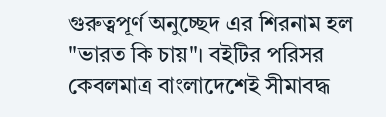গুরুত্বপূর্ণ অনুচ্ছেদ এর শিরনাম হল "ভারত কি চায়"। বইটির পরিসর কেবলমাত্র বাংলাদেশেই সীমাবদ্ধ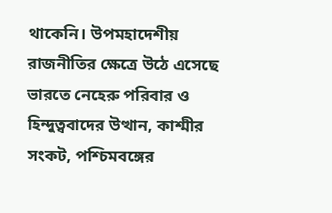থাকেনি। উপমহাদেশীয় রাজনীতির ক্ষেত্রে উঠে এসেছে ভারতে নেহেরু পরিবার ও হিন্দুত্ববাদের উত্থান, কাশ্মীর সংকট, পশ্চিমবঙ্গের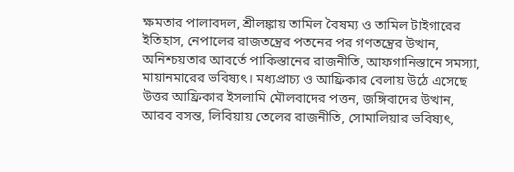ক্ষমতার পালাবদল, শ্রীলঙ্কায় তামিল বৈষম্য ও তামিল টাইগারের ইতিহাস, নেপালের রাজতন্ত্রের পতনের পর গণতন্ত্রের উত্থান, অনিশ্চয়তার আবর্তে পাকিস্তানের রাজনীতি, আফগানিস্তানে সমস্যা, মায়ানমারের ভবিষ্যৎ। মধ্যপ্রাচ্য ও আফ্রিকার বেলায় উঠে এসেছে উত্তর আফ্রিকার ইসলামি মৌলবাদের পত্তন, জঙ্গিবাদের উত্থান, আরব বসন্ত, লিবিয়ায় তেলের রাজনীতি, সোমালিয়ার ভবিষ্যৎ,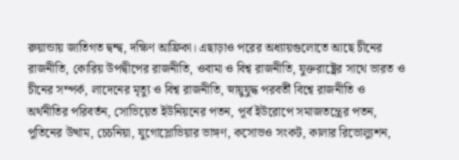রুয়ান্ডায় জাতিগত দ্বন্দ্ব, দক্ষিণ আফ্রিকা। এছাড়াও পরের অধ্যায়গুলোতে আছে চীনের রাজনীতি, কোরিয় উপদ্বীপের রাজনীতি, ওবামা ও বিশ্ব রাজনীতি, যুক্তরাষ্ট্রের সাথে ভারত ও চীনের সম্পর্ক, লাদেনের মৃত্যু ও বিশ্ব রাজনীতি, স্নায়ুযুদ্ধ পরবর্তী বিশ্বে রাজনীতি ও অর্থনীতির পরিবর্তন, সোভিয়েত ইউনিয়নের পতন, পূর্ব ইউরোপে সমাজতন্ত্রের পতন, পুতিনের উত্থাম, চেচনিয়া, যুগোস্লোভিয়ার ভাঙ্গণ, কসোভও সংকট, কালার রিভোল্যুশন,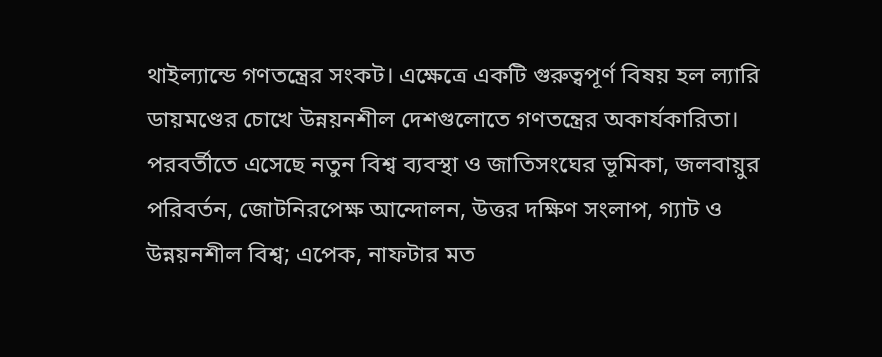থাইল্যান্ডে গণতন্ত্রের সংকট। এক্ষেত্রে একটি গুরুত্বপূর্ণ বিষয় হল ল্যারি ডায়মণ্ডের চোখে উন্নয়নশীল দেশগুলোতে গণতন্ত্রের অকার্যকারিতা। পরবর্তীতে এসেছে নতুন বিশ্ব ব্যবস্থা ও জাতিসংঘের ভূমিকা, জলবায়ুর পরিবর্তন, জোটনিরপেক্ষ আন্দোলন, উত্তর দক্ষিণ সংলাপ, গ্যাট ও উন্নয়নশীল বিশ্ব; এপেক, নাফটার মত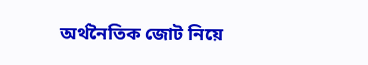অর্থনৈতিক জোট নিয়ে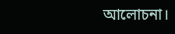আলোচনা।